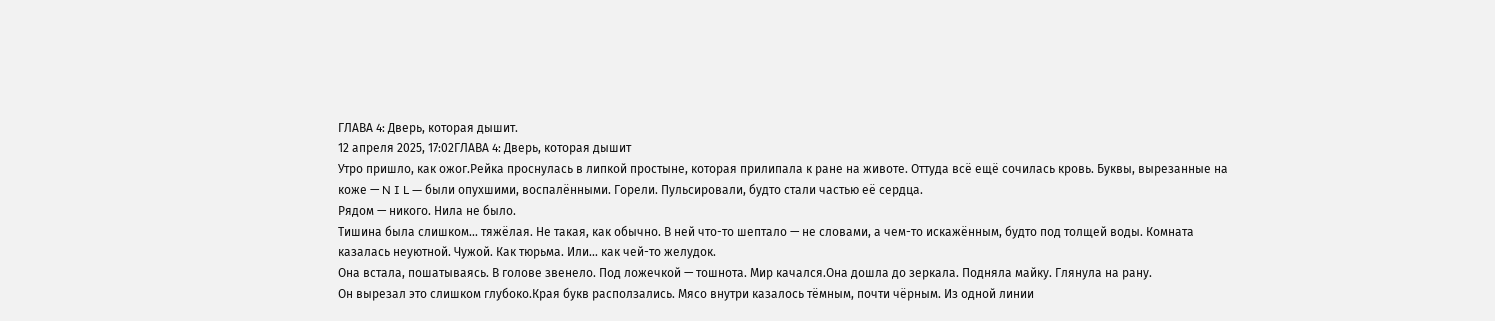ГЛАВА 4: Дверь, которая дышит.
12 апреля 2025, 17:02ГЛАВА 4: Дверь, которая дышит
Утро пришло, как ожог.Рейка проснулась в липкой простыне, которая прилипала к ране на животе. Оттуда всё ещё сочилась кровь. Буквы, вырезанные на коже — N I L — были опухшими, воспалёнными. Горели. Пульсировали, будто стали частью её сердца.
Рядом — никого. Нила не было.
Тишина была слишком... тяжёлая. Не такая, как обычно. В ней что-то шептало — не словами, а чем-то искажённым, будто под толщей воды. Комната казалась неуютной. Чужой. Как тюрьма. Или... как чей-то желудок.
Она встала, пошатываясь. В голове звенело. Под ложечкой — тошнота. Мир качался.Она дошла до зеркала. Подняла майку. Глянула на рану.
Он вырезал это слишком глубоко.Края букв расползались. Мясо внутри казалось тёмным, почти чёрным. Из одной линии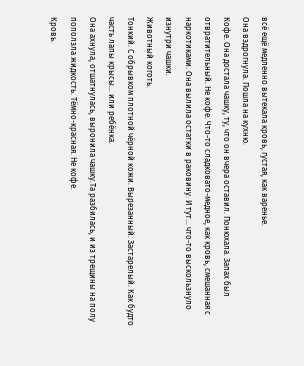всё ещё медленно вытекала кровь, густая, как варенье.
Она вздрогнула. Пошла на кухню.
Кофе. Она достала чашку, ту, что он вчера оставил. Понюхала. Запах был отвратительный. Не кофе. Что-то сладковато-медное, как кровь, смешанная с наркотиками. Она вылила остатки в раковину. И тут... что-то выскользнуло изнутри чашки.
Животный коготь.
Тонкий. С обрывком плотной чёрной кожи. Вырезанный. Застарелый. Как будто часть лапы крысы... или ребёнка.
Она ахнула, отшатнулась, выронила чашку.Та разбилась, и из трещины на полу поползла жидкость. Тёмно-красная. Не кофе.
Кровь.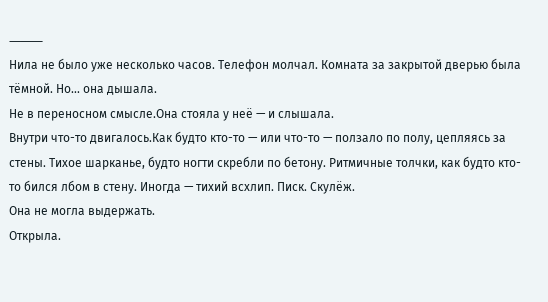⸻
Нила не было уже несколько часов. Телефон молчал. Комната за закрытой дверью была тёмной. Но... она дышала.
Не в переносном смысле.Она стояла у неё — и слышала.
Внутри что-то двигалось.Как будто кто-то — или что-то — ползало по полу, цепляясь за стены. Тихое шарканье, будто ногти скребли по бетону. Ритмичные толчки, как будто кто-то бился лбом в стену. Иногда — тихий всхлип. Писк. Скулёж.
Она не могла выдержать.
Открыла.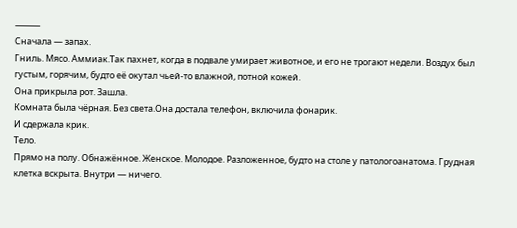⸻
Сначала — запах.
Гниль. Мясо. Аммиак.Так пахнет, когда в подвале умирает животное, и его не трогают недели. Воздух был густым, горячим, будто её окутал чьей-то влажной, потной кожей.
Она прикрыла рот. Зашла.
Комната была чёрная. Без света.Она достала телефон, включила фонарик.
И сдержала крик.
Тело.
Прямо на полу. Обнажённое. Женское. Молодое. Разложенное, будто на столе у патологоанатома. Грудная клетка вскрыта. Внутри — ничего.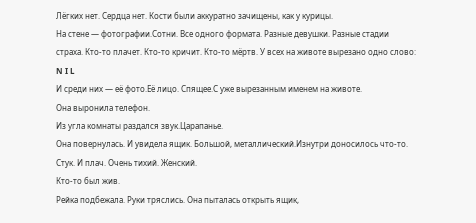Лёгких нет. Сердца нет. Кости были аккуратно зачищены, как у курицы.
На стене — фотографии.Сотни. Все одного формата. Разные девушки. Разные стадии страха. Кто-то плачет. Кто-то кричит. Кто-то мёртв. У всех на животе вырезано одно слово:
N I L
И среди них — её фото.Её лицо. Спящее.С уже вырезанным именем на животе.
Она выронила телефон.
Из угла комнаты раздался звук.Царапанье.
Она повернулась. И увидела ящик. Большой, металлический.Изнутри доносилось что-то. Стук. И плач. Очень тихий. Женский.
Кто-то был жив.
Рейка подбежала. Руки тряслись. Она пыталась открыть ящик,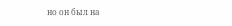но он был на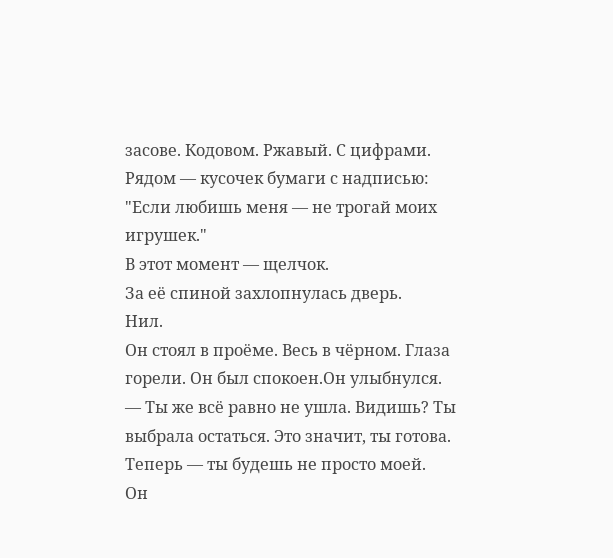засове. Кодовом. Ржавый. С цифрами. Рядом — кусочек бумаги с надписью:
"Если любишь меня — не трогай моих игрушек."
В этот момент — щелчок.
За её спиной захлопнулась дверь.
Нил.
Он стоял в проёме. Весь в чёрном. Глаза горели. Он был спокоен.Он улыбнулся.
— Ты же всё равно не ушла. Видишь? Ты выбрала остаться. Это значит, ты готова. Теперь — ты будешь не просто моей.
Он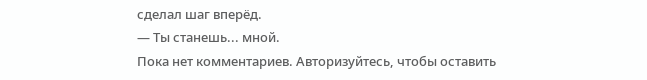сделал шаг вперёд.
— Ты станешь... мной.
Пока нет комментариев. Авторизуйтесь, чтобы оставить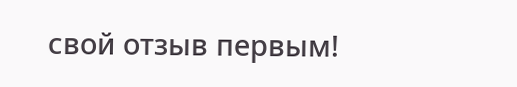свой отзыв первым!